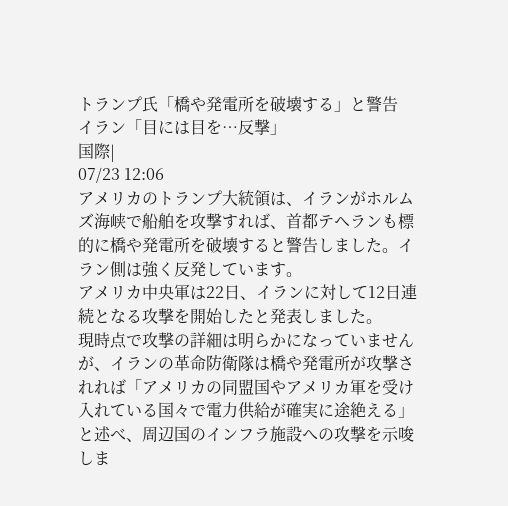トランプ氏「橋や発電所を破壊する」と警告 イラン「目には目を…反撃」
国際|
07/23 12:06
アメリカのトランプ大統領は、イランがホルムズ海峡で船舶を攻撃すれば、首都テヘランも標的に橋や発電所を破壊すると警告しました。イラン側は強く反発しています。
アメリカ中央軍は22日、イランに対して12日連続となる攻撃を開始したと発表しました。
現時点で攻撃の詳細は明らかになっていませんが、イランの革命防衛隊は橋や発電所が攻撃されれば「アメリカの同盟国やアメリカ軍を受け入れている国々で電力供給が確実に途絶える」と述べ、周辺国のインフラ施設への攻撃を示唆しま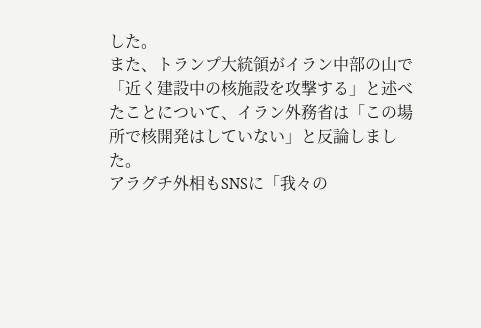した。
また、トランプ大統領がイラン中部の山で「近く建設中の核施設を攻撃する」と述べたことについて、イラン外務省は「この場所で核開発はしていない」と反論しました。
アラグチ外相もSNSに「我々の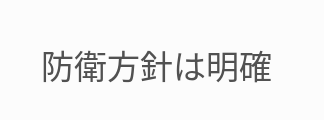防衛方針は明確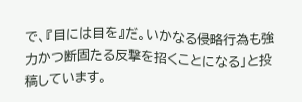で、『目には目を』だ。いかなる侵略行為も強力かつ断固たる反撃を招くことになる」と投稿しています。